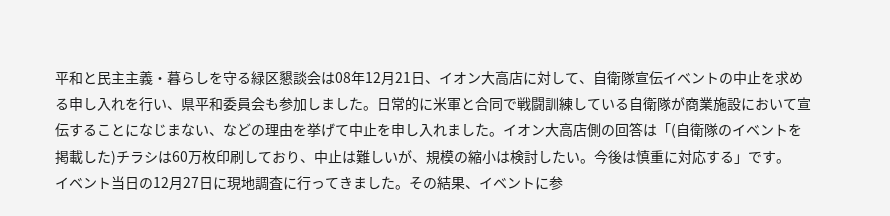平和と民主主義・暮らしを守る緑区懇談会は08年12月21日、イオン大高店に対して、自衛隊宣伝イベントの中止を求める申し入れを行い、県平和委員会も参加しました。日常的に米軍と合同で戦闘訓練している自衛隊が商業施設において宣伝することになじまない、などの理由を挙げて中止を申し入れました。イオン大高店側の回答は「(自衛隊のイベントを掲載した)チラシは60万枚印刷しており、中止は難しいが、規模の縮小は検討したい。今後は慎重に対応する」です。
イベント当日の12月27日に現地調査に行ってきました。その結果、イベントに参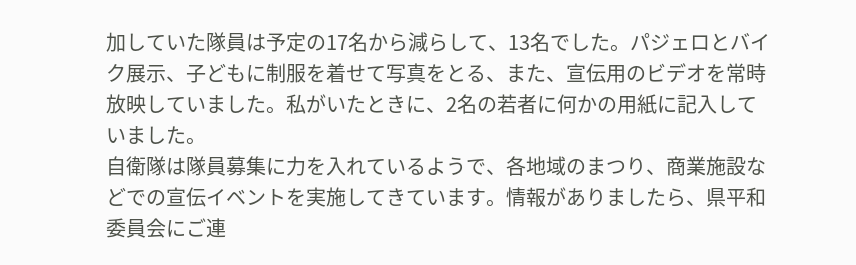加していた隊員は予定の17名から減らして、13名でした。パジェロとバイク展示、子どもに制服を着せて写真をとる、また、宣伝用のビデオを常時放映していました。私がいたときに、2名の若者に何かの用紙に記入していました。
自衛隊は隊員募集に力を入れているようで、各地域のまつり、商業施設などでの宣伝イベントを実施してきています。情報がありましたら、県平和委員会にご連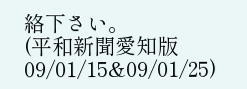絡下さい。
(平和新聞愛知版09/01/15&09/01/25)